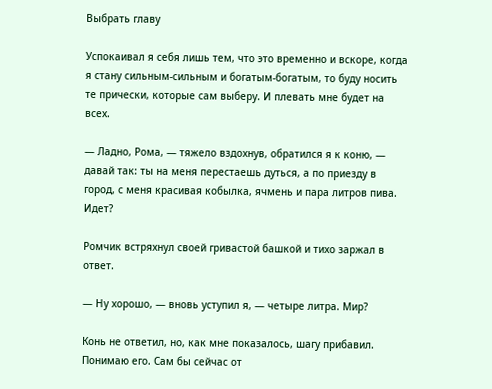Выбрать главу

Успокаивал я себя лишь тем, что это временно и вскоре, когда я стану сильным-сильным и богатым-богатым, то буду носить те прически, которые сам выберу. И плевать мне будет на всех.

— Ладно, Рома, — тяжело вздохнув, обратился я к коню, — давай так: ты на меня перестаешь дуться, а по приезду в город, с меня красивая кобылка, ячмень и пара литров пива. Идет?

Ромчик встряхнул своей гривастой башкой и тихо заржал в ответ.

— Ну хорошо, — вновь уступил я, — четыре литра. Мир?

Конь не ответил, но, как мне показалось, шагу прибавил. Понимаю его. Сам бы сейчас от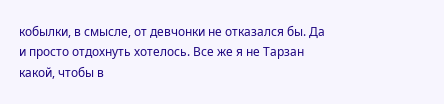кобылки, в смысле, от девчонки не отказался бы. Да и просто отдохнуть хотелось. Все же я не Тарзан какой, чтобы в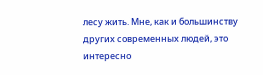лесу жить. Мне, как и большинству других современных людей, это интересно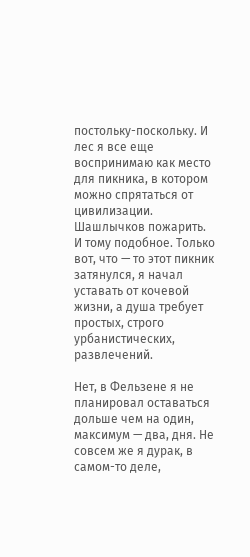постольку-поскольку. И лес я все еще воспринимаю как место для пикника, в котором можно спрятаться от цивилизации. Шашлычков пожарить. И тому подобное. Только вот, что — то этот пикник затянулся, я начал уставать от кочевой жизни, а душа требует простых, строго урбанистических, развлечений.

Нет, в Фельзене я не планировал оставаться дольше чем на один, максимум — два, дня. Не совсем же я дурак, в самом-то деле,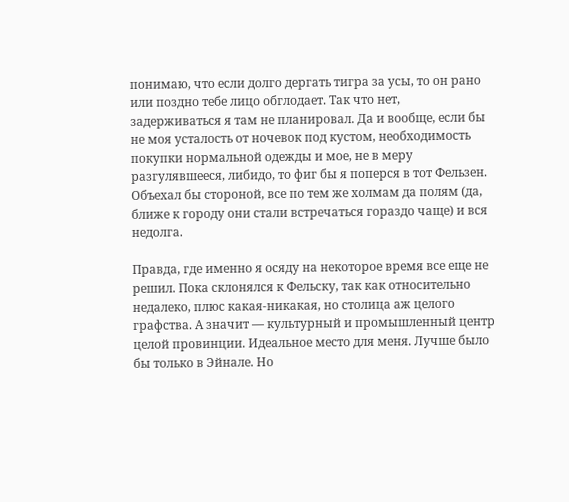понимаю, что если долго дергать тигра за усы, то он рано или поздно тебе лицо обглодает. Так что нет, задерживаться я там не планировал. Да и вообще, если бы не моя усталость от ночевок под кустом, необходимость покупки нормальной одежды и мое, не в меру разгулявшееся, либидо, то фиг бы я поперся в тот Фельзен. Объехал бы стороной, все по тем же холмам да полям (да, ближе к городу они стали встречаться гораздо чаще) и вся недолга.

Правда, где именно я осяду на некоторое время все еще не решил. Пока склонялся к Фельску, так как относительно недалеко, плюс какая-никакая, но столица аж целого графства. А значит — культурный и промышленный центр целой провинции. Идеальное место для меня. Лучше было бы только в Эйнале. Но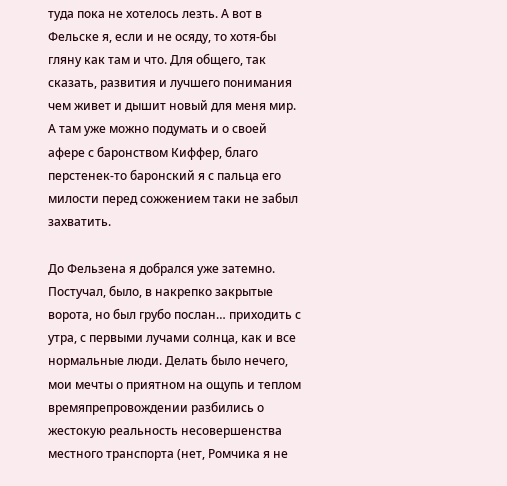туда пока не хотелось лезть. А вот в Фельске я, если и не осяду, то хотя-бы гляну как там и что. Для общего, так сказать, развития и лучшего понимания чем живет и дышит новый для меня мир. А там уже можно подумать и о своей афере с баронством Киффер, благо перстенек-то баронский я с пальца его милости перед сожжением таки не забыл захватить.

До Фельзена я добрался уже затемно. Постучал, было, в накрепко закрытые ворота, но был грубо послан… приходить с утра, с первыми лучами солнца, как и все нормальные люди. Делать было нечего, мои мечты о приятном на ощупь и теплом времяпрепровождении разбились о жестокую реальность несовершенства местного транспорта (нет, Ромчика я не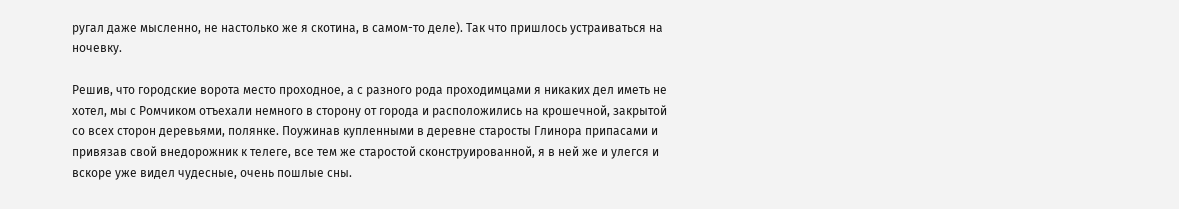ругал даже мысленно, не настолько же я скотина, в самом-то деле). Так что пришлось устраиваться на ночевку.

Решив, что городские ворота место проходное, а с разного рода проходимцами я никаких дел иметь не хотел, мы с Ромчиком отъехали немного в сторону от города и расположились на крошечной, закрытой со всех сторон деревьями, полянке. Поужинав купленными в деревне старосты Глинора припасами и привязав свой внедорожник к телеге, все тем же старостой сконструированной, я в ней же и улегся и вскоре уже видел чудесные, очень пошлые сны.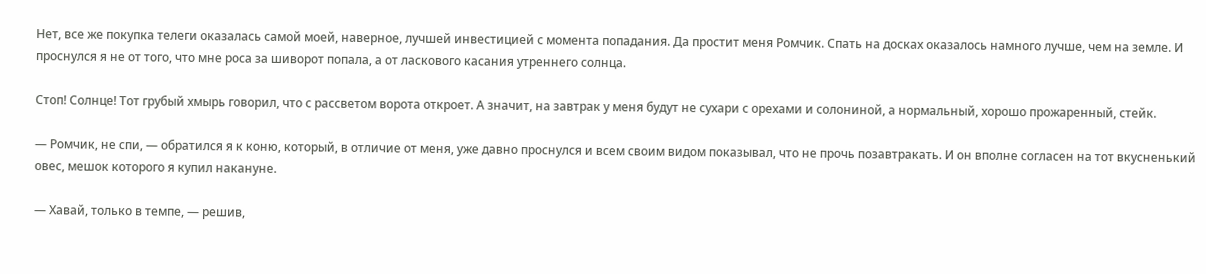Нет, все же покупка телеги оказалась самой моей, наверное, лучшей инвестицией с момента попадания. Да простит меня Ромчик. Спать на досках оказалось намного лучше, чем на земле. И проснулся я не от того, что мне роса за шиворот попала, а от ласкового касания утреннего солнца.

Стоп! Солнце! Тот грубый хмырь говорил, что с рассветом ворота откроет. А значит, на завтрак у меня будут не сухари с орехами и солониной, а нормальный, хорошо прожаренный, стейк.

— Ромчик, не спи, — обратился я к коню, который, в отличие от меня, уже давно проснулся и всем своим видом показывал, что не прочь позавтракать. И он вполне согласен на тот вкусненький овес, мешок которого я купил накануне.

— Хавай, только в темпе, — решив,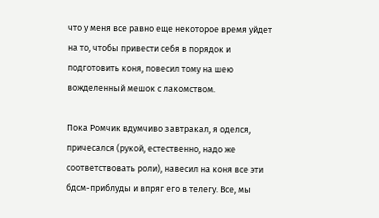что у меня все равно еще некоторое время уйдет на то, чтобы привести себя в порядок и подготовить коня, повесил тому на шею вожделенный мешок с лакомством.

Пока Ромчик вдумчиво завтракал, я оделся, причесался (рукой, естественно, надо же соответствовать роли), навесил на коня все эти бдсм-приблуды и впряг его в телегу. Все, мы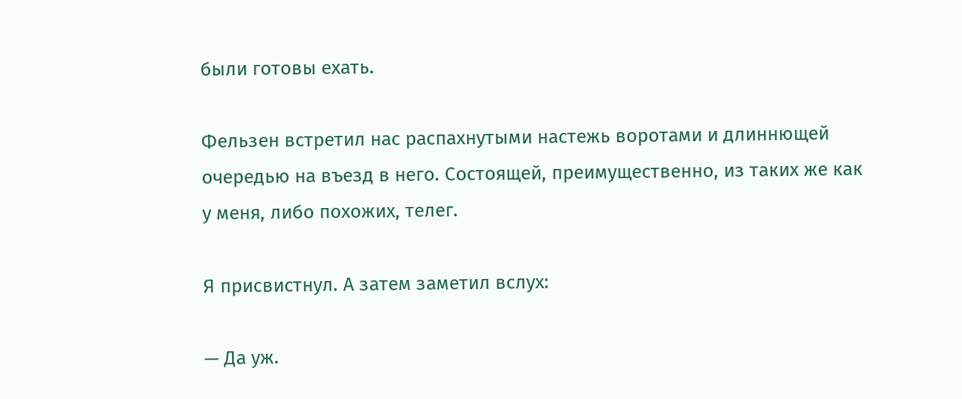были готовы ехать.

Фельзен встретил нас распахнутыми настежь воротами и длиннющей очередью на въезд в него. Состоящей, преимущественно, из таких же как у меня, либо похожих, телег.

Я присвистнул. А затем заметил вслух:

— Да уж.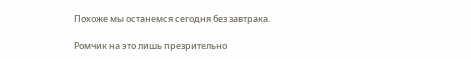Похоже мы останемся сегодня без завтрака.

Ромчик на это лишь презрительно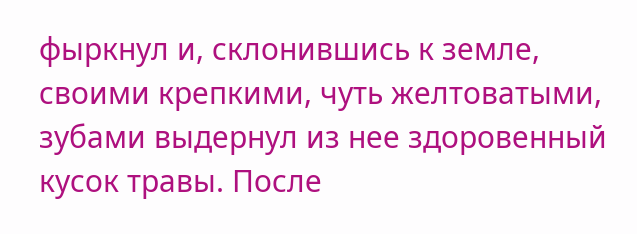фыркнул и, склонившись к земле, своими крепкими, чуть желтоватыми, зубами выдернул из нее здоровенный кусок травы. После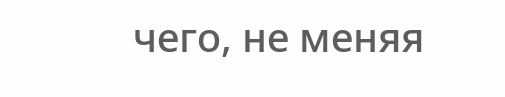чего, не меняя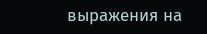выражения на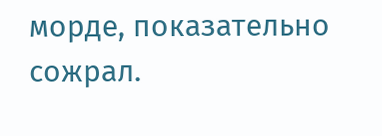морде, показательно сожрал.